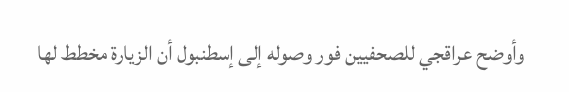وأوضح عراقجي للصحفيين فور وصوله إلى إسطنبول أن الزيارة مخطط لها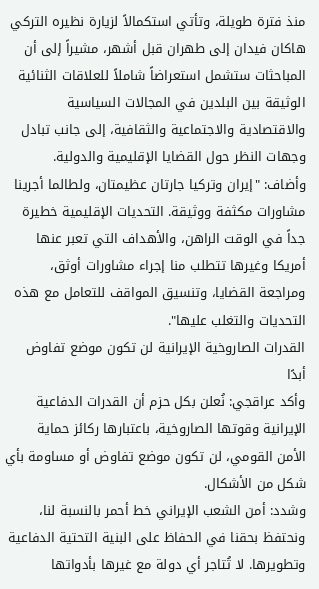منذ فترة طويلة، وتأتي استكمالاً لزيارة نظيره التركي هاكان فيدان إلى طهران قبل أشهر، مشيراً إلى أن المباحثات ستشمل استعراضاً شاملاً للعلاقات الثنائية الوثيقة بين البلدين في المجالات السياسية والاقتصادية والاجتماعية والثقافية، إلى جانب تبادل وجهات النظر حول القضايا الإقليمية والدولية.
وأضاف: "إيران وتركيا جارتان عظيمتان، ولطالما أجرينا مشاورات مكثفة ووثيقة. التحديات الإقليمية خطيرة جداً في الوقت الراهن، والأهداف التي تعبر عنها أمريكا وغيرها تتطلب منا إجراء مشاورات أوثق، ومراجعة القضايا، وتنسيق المواقف للتعامل مع هذه التحديات والتغلب عليها".
القدرات الصاروخية الإيرانية لن تكون موضع تفاوض أبدًا
وأكد عراقجي: نُعلن بكل حزم أن القدرات الدفاعية الإيرانية وقوتها الصاروخية، باعتبارها ركائز حماية الأمن القومي، لن تكون موضع تفاوض أو مساومة بأي شكل من الأشكال.
وشدد: أمن الشعب الإيراني خط أحمر بالنسبة لنا، ونحتفظ بحقنا في الحفاظ على البنية التحتية الدفاعية وتطويرها. لا تُتاجر أي دولة مع غيرها بأدواتها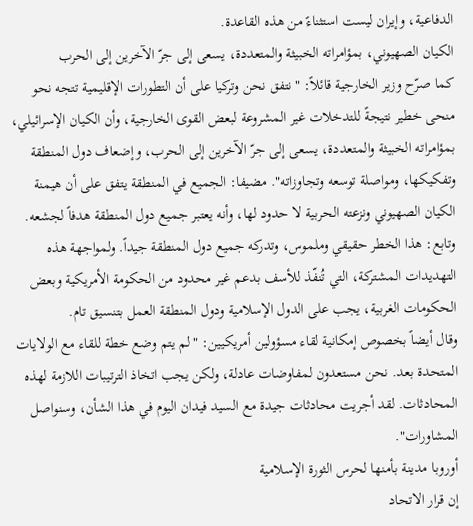الدفاعية، وإيران ليست استثناءً من هذه القاعدة.
الكيان الصهيوني، بمؤامراته الخبيثة والمتعددة، يسعى إلى جرّ الآخرين إلى الحرب
كما صرّح وزير الخارجية قائلاً: "نتفق نحن وتركيا على أن التطورات الإقليمية تتجه نحو منحى خطير نتيجةً للتدخلات غير المشروعة لبعض القوى الخارجية، وأن الكيان الإسرائيلي، بمؤامراته الخبيثة والمتعددة، يسعى إلى جرّ الآخرين إلى الحرب، وإضعاف دول المنطقة وتفكيكها، ومواصلة توسعه وتجاوزاته". مضيفا: الجميع في المنطقة يتفق على أن هيمنة الكيان الصهيوني ونزعته الحربية لا حدود لها، وأنه يعتبر جميع دول المنطقة هدفاً لجشعه.
وتابع: هذا الخطر حقيقي وملموس، وتدركه جميع دول المنطقة جيداً. ولمواجهة هذه التهديدات المشتركة، التي تُنفّذ للأسف بدعم غير محدود من الحكومة الأمريكية وبعض الحكومات الغربية، يجب على الدول الإسلامية ودول المنطقة العمل بتنسيق تام.
وقال أيضاً بخصوص إمكانية لقاء مسؤولين أمريكيين: "لم يتم وضع خطة للقاء مع الولايات المتحدة بعد. نحن مستعدون لمفاوضات عادلة، ولكن يجب اتخاذ الترتيبات اللازمة لهذه المحادثات. لقد أجريت محادثات جيدة مع السيد فيدان اليوم في هذا الشأن، وسنواصل المشاورات".
أوروبا مدينة بأمنها لحرس الثورة الإسلامية
إن قرار الاتحاد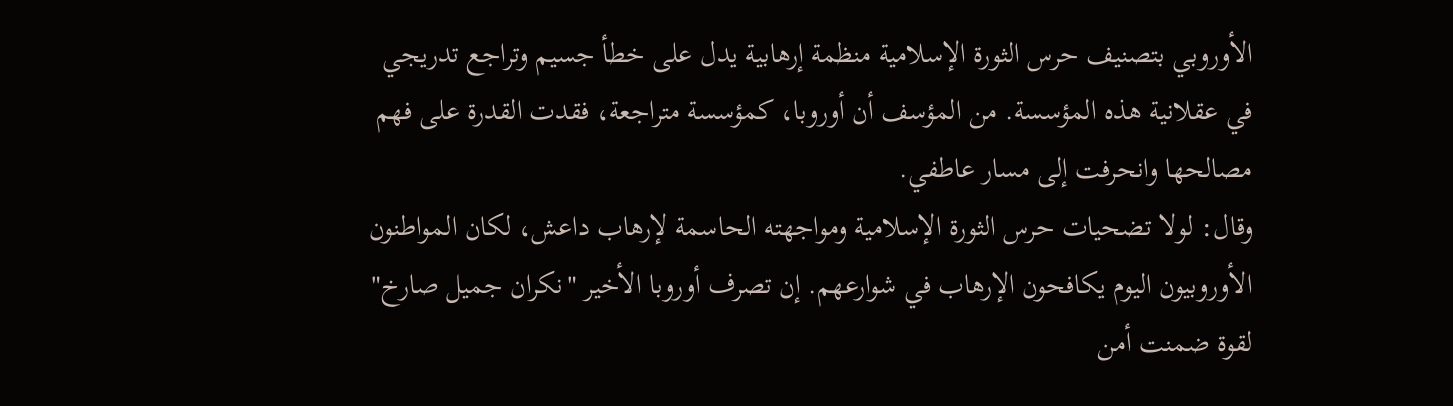الأوروبي بتصنيف حرس الثورة الإسلامية منظمة إرهابية يدل على خطأ جسيم وتراجع تدريجي في عقلانية هذه المؤسسة. من المؤسف أن أوروبا، كمؤسسة متراجعة، فقدت القدرة على فهم مصالحها وانحرفت إلى مسار عاطفي.
وقال: لولا تضحيات حرس الثورة الإسلامية ومواجهته الحاسمة لإرهاب داعش، لكان المواطنون الأوروبيون اليوم يكافحون الإرهاب في شوارعهم. إن تصرف أوروبا الأخير "نكران جميل صارخ" لقوة ضمنت أمن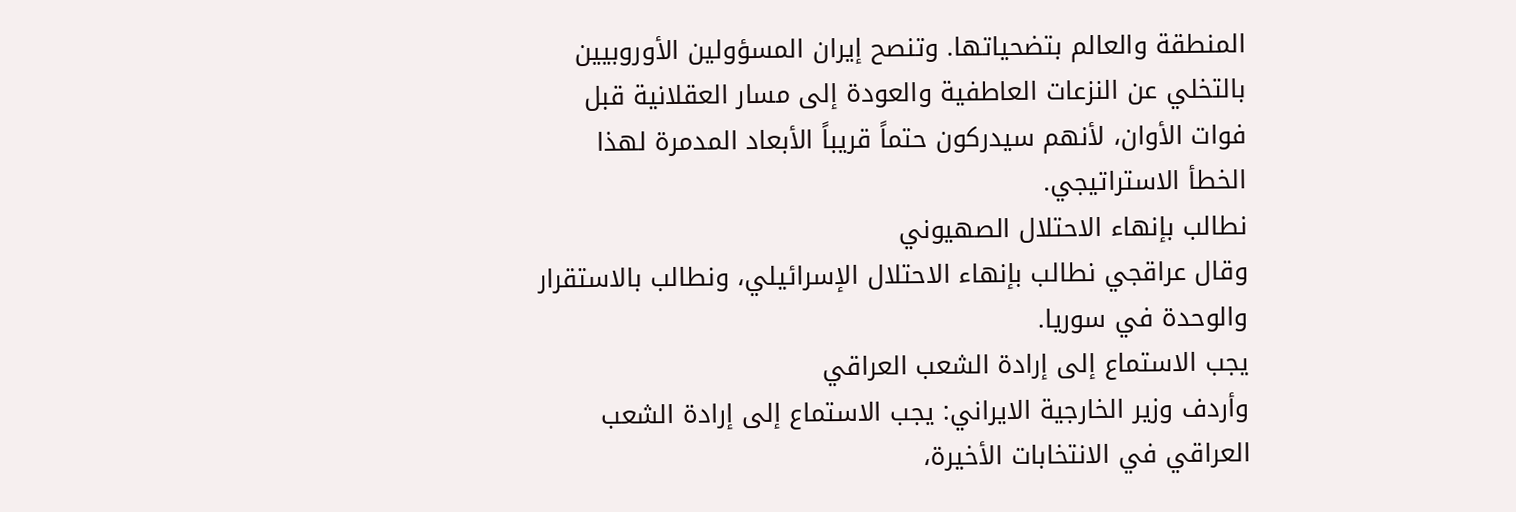المنطقة والعالم بتضحياتها. وتنصح إيران المسؤولين الأوروبيين بالتخلي عن النزعات العاطفية والعودة إلى مسار العقلانية قبل فوات الأوان، لأنهم سيدركون حتماً قريباً الأبعاد المدمرة لهذا الخطأ الاستراتيجي.
نطالب بإنهاء الاحتلال الصهيوني
وقال عراقجي نطالب بإنهاء الاحتلال الإسرائيلي، ونطالب بالاستقرار والوحدة في سوريا.
يجب الاستماع إلى إرادة الشعب العراقي
وأردف وزير الخارجية الايراني: يجب الاستماع إلى إرادة الشعب العراقي في الانتخابات الأخيرة،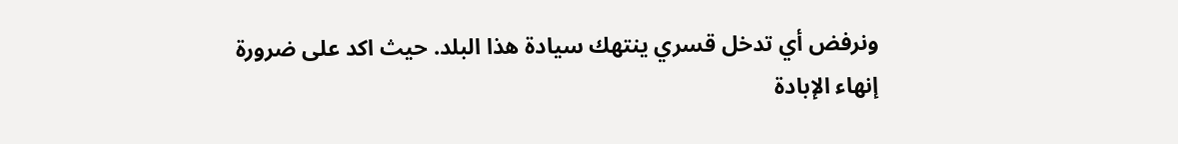ونرفض أي تدخل قسري ينتهك سيادة هذا البلد. حيث اكد على ضرورة إنهاء الإبادة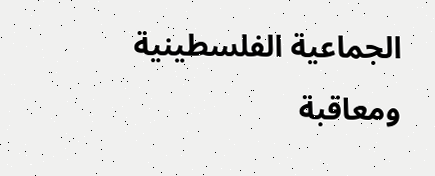الجماعية الفلسطينية ومعاقبة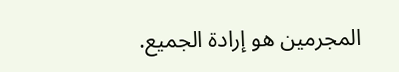المجرمين هو إرادة الجميع.